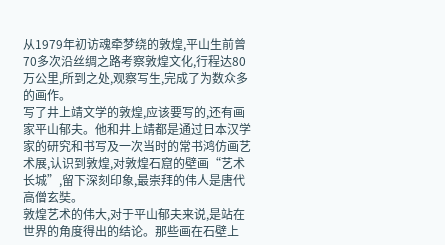从1979年初访魂牵梦绕的敦煌,平山生前曾70多次沿丝绸之路考察敦煌文化,行程达80万公里,所到之处,观察写生,完成了为数众多的画作。
写了井上靖文学的敦煌,应该要写的,还有画家平山郁夫。他和井上靖都是通过日本汉学家的研究和书写及一次当时的常书鸿仿画艺术展,认识到敦煌,对敦煌石窟的壁画“艺术长城”,留下深刻印象,最崇拜的伟人是唐代高僧玄奘。
敦煌艺术的伟大,对于平山郁夫来说,是站在世界的角度得出的结论。那些画在石壁上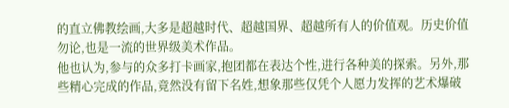的直立佛教绘画,大多是超越时代、超越国界、超越所有人的价值观。历史价值勿论,也是一流的世界级美术作品。
他也认为,参与的众多打卡画家,抱团都在表达个性,进行各种美的探索。另外,那些精心完成的作品,竟然没有留下名姓,想象那些仅凭个人愿力发挥的艺术爆破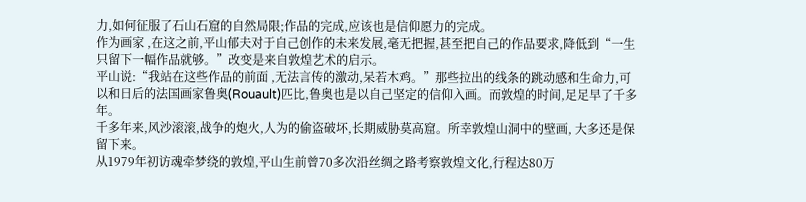力,如何征服了石山石窟的自然局限;作品的完成,应该也是信仰愿力的完成。
作为画家 ,在这之前,平山郁夫对于自己创作的未来发展,毫无把握,甚至把自己的作品要求,降低到“一生只留下一幅作品就够。”改变是来自敦煌艺术的启示。
平山说:“我站在这些作品的前面 ,无法言传的激动,呆若木鸡。”那些拉出的线条的跳动感和生命力,可以和日后的法国画家鲁奥(Rouault)匹比,鲁奥也是以自己坚定的信仰入画。而敦煌的时间,足足早了千多年。
千多年来,风沙滚滚,战争的炮火,人为的偷盗破坏,长期威胁莫高窟。所幸敦煌山洞中的壁画, 大多还是保留下来。
从1979年初访魂牵梦绕的敦煌,平山生前曾70多次沿丝绸之路考察敦煌文化,行程达80万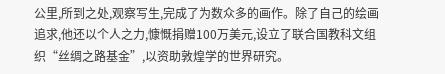公里,所到之处,观察写生,完成了为数众多的画作。除了自己的绘画追求,他还以个人之力,慷慨捐赠100万美元,设立了联合国教科文组织“丝绸之路基金”,以资助敦煌学的世界研究。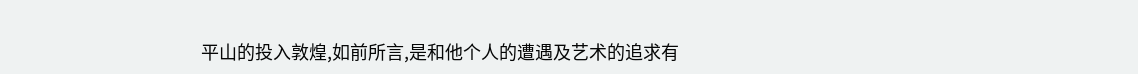平山的投入敦煌,如前所言,是和他个人的遭遇及艺术的追求有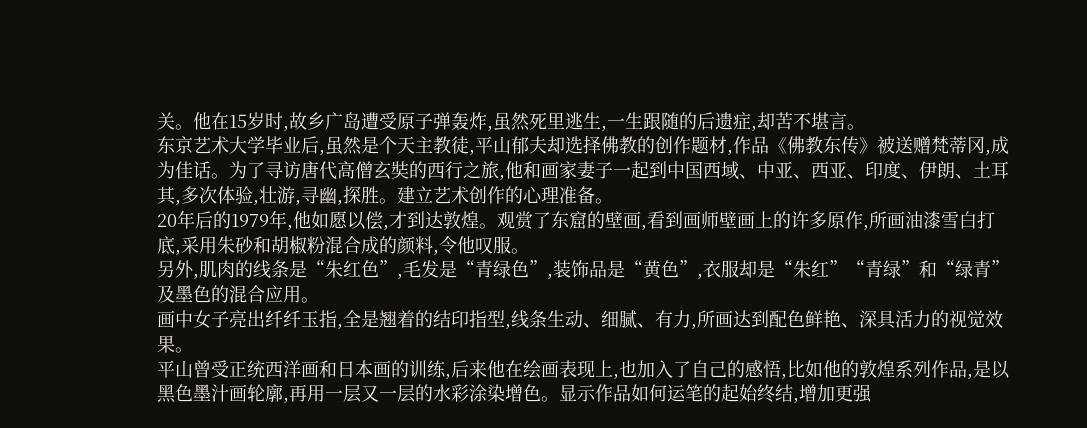关。他在15岁时,故乡广岛遭受原子弹轰炸,虽然死里逃生,一生跟随的后遗症,却苦不堪言。
东京艺术大学毕业后,虽然是个天主教徒,平山郁夫却选择佛教的创作题材,作品《佛教东传》被送赠梵蒂冈,成为佳话。为了寻访唐代高僧玄奘的西行之旅,他和画家妻子一起到中国西域、中亚、西亚、印度、伊朗、土耳其,多次体验,壮游,寻幽,探胜。建立艺术创作的心理准备。
20年后的1979年,他如愿以偿,才到达敦煌。观赏了东窟的壁画,看到画师壁画上的许多原作,所画油漆雪白打底,采用朱砂和胡椒粉混合成的颜料,令他叹服。
另外,肌肉的线条是“朱红色”,毛发是“青绿色”,装饰品是“黄色”,衣服却是“朱红”“青绿”和“绿青”及墨色的混合应用。
画中女子亮出纤纤玉指,全是翘着的结印指型,线条生动、细腻、有力,所画达到配色鲜艳、深具活力的视觉效果。
平山曾受正统西洋画和日本画的训练,后来他在绘画表现上,也加入了自己的感悟,比如他的敦煌系列作品,是以黑色墨汁画轮廓,再用一层又一层的水彩涂染增色。显示作品如何运笔的起始终结,增加更强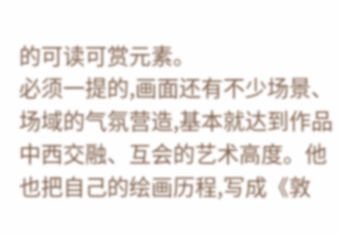的可读可赏元素。
必须一提的,画面还有不少场景、场域的气氛营造,基本就达到作品中西交融、互会的艺术高度。他也把自己的绘画历程,写成《敦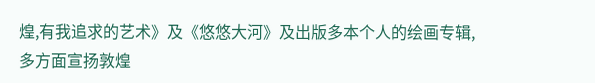煌,有我追求的艺术》及《悠悠大河》及出版多本个人的绘画专辑,多方面宣扬敦煌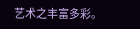艺术之丰富多彩。